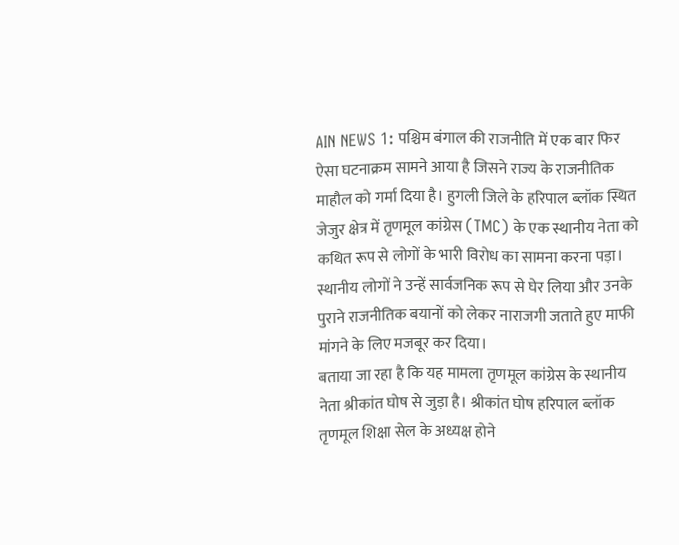AIN NEWS 1: पश्चिम बंगाल की राजनीति में एक बार फिर ऐसा घटनाक्रम सामने आया है जिसने राज्य के राजनीतिक माहौल को गर्मा दिया है। हुगली जिले के हरिपाल ब्लॉक स्थित जेजुर क्षेत्र में तृणमूल कांग्रेस (TMC) के एक स्थानीय नेता को कथित रूप से लोगों के भारी विरोध का सामना करना पड़ा। स्थानीय लोगों ने उन्हें सार्वजनिक रूप से घेर लिया और उनके पुराने राजनीतिक बयानों को लेकर नाराजगी जताते हुए माफी मांगने के लिए मजबूर कर दिया।
बताया जा रहा है कि यह मामला तृणमूल कांग्रेस के स्थानीय नेता श्रीकांत घोष से जुड़ा है। श्रीकांत घोष हरिपाल ब्लॉक तृणमूल शिक्षा सेल के अध्यक्ष होने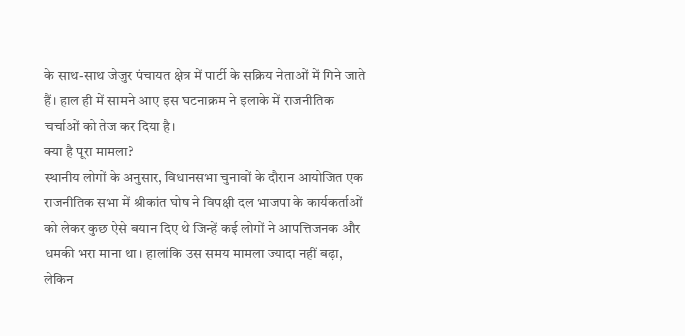के साथ-साथ जेजुर पंचायत क्षेत्र में पार्टी के सक्रिय नेताओं में गिने जाते हैं। हाल ही में सामने आए इस घटनाक्रम ने इलाके में राजनीतिक चर्चाओं को तेज कर दिया है।
क्या है पूरा मामला?
स्थानीय लोगों के अनुसार, विधानसभा चुनावों के दौरान आयोजित एक राजनीतिक सभा में श्रीकांत घोष ने विपक्षी दल भाजपा के कार्यकर्ताओं को लेकर कुछ ऐसे बयान दिए थे जिन्हें कई लोगों ने आपत्तिजनक और धमकी भरा माना था। हालांकि उस समय मामला ज्यादा नहीं बढ़ा, लेकिन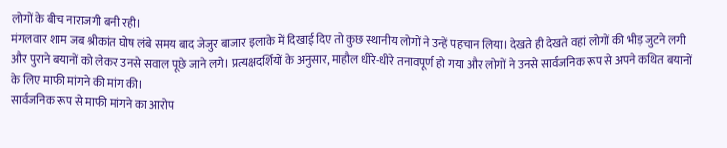लोगों के बीच नाराजगी बनी रही।
मंगलवार शाम जब श्रीकांत घोष लंबे समय बाद जेजुर बाजार इलाके में दिखाई दिए तो कुछ स्थानीय लोगों ने उन्हें पहचान लिया। देखते ही देखते वहां लोगों की भीड़ जुटने लगी और पुराने बयानों को लेकर उनसे सवाल पूछे जाने लगे। प्रत्यक्षदर्शियों के अनुसार, माहौल धीरे-धीरे तनावपूर्ण हो गया और लोगों ने उनसे सार्वजनिक रूप से अपने कथित बयानों के लिए माफी मांगने की मांग की।
सार्वजनिक रूप से माफी मांगने का आरोप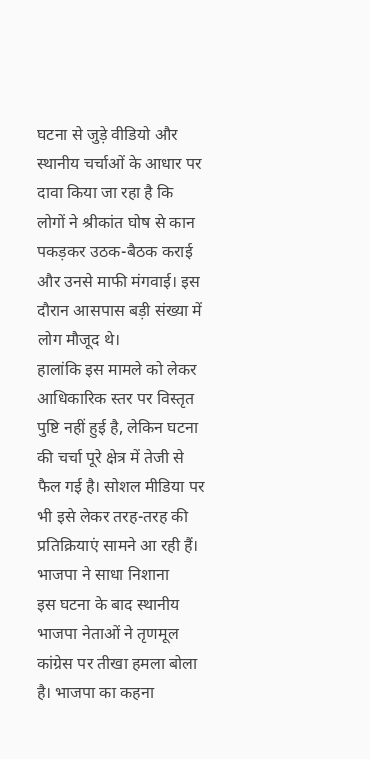घटना से जुड़े वीडियो और स्थानीय चर्चाओं के आधार पर दावा किया जा रहा है कि लोगों ने श्रीकांत घोष से कान पकड़कर उठक-बैठक कराई और उनसे माफी मंगवाई। इस दौरान आसपास बड़ी संख्या में लोग मौजूद थे।
हालांकि इस मामले को लेकर आधिकारिक स्तर पर विस्तृत पुष्टि नहीं हुई है, लेकिन घटना की चर्चा पूरे क्षेत्र में तेजी से फैल गई है। सोशल मीडिया पर भी इसे लेकर तरह-तरह की प्रतिक्रियाएं सामने आ रही हैं।
भाजपा ने साधा निशाना
इस घटना के बाद स्थानीय भाजपा नेताओं ने तृणमूल कांग्रेस पर तीखा हमला बोला है। भाजपा का कहना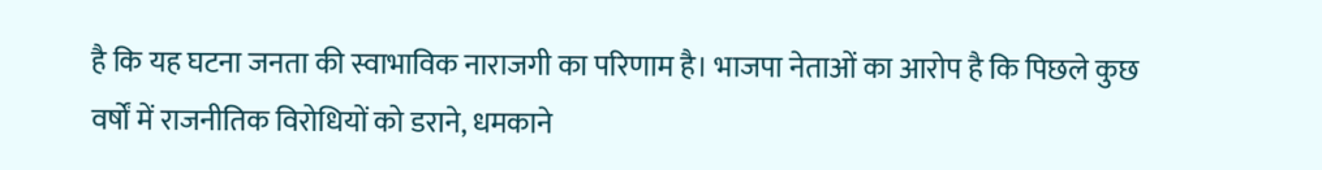है कि यह घटना जनता की स्वाभाविक नाराजगी का परिणाम है। भाजपा नेताओं का आरोप है कि पिछले कुछ वर्षों में राजनीतिक विरोधियों को डराने, धमकाने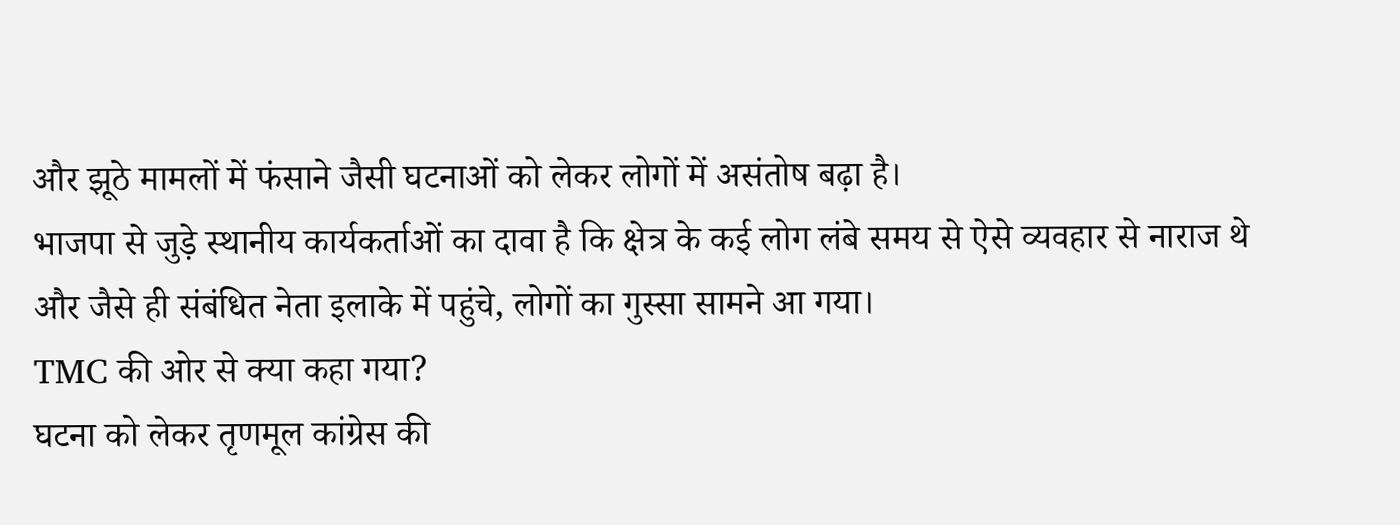और झूठे मामलों में फंसाने जैसी घटनाओं को लेकर लोगों में असंतोष बढ़ा है।
भाजपा से जुड़े स्थानीय कार्यकर्ताओं का दावा है कि क्षेत्र के कई लोग लंबे समय से ऐसे व्यवहार से नाराज थे और जैसे ही संबंधित नेता इलाके में पहुंचे, लोगों का गुस्सा सामने आ गया।
TMC की ओर से क्या कहा गया?
घटना को लेकर तृणमूल कांग्रेस की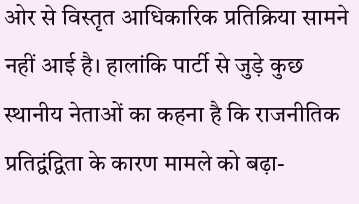ओर से विस्तृत आधिकारिक प्रतिक्रिया सामने नहीं आई है। हालांकि पार्टी से जुड़े कुछ स्थानीय नेताओं का कहना है कि राजनीतिक प्रतिद्वंद्विता के कारण मामले को बढ़ा-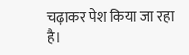चढ़ाकर पेश किया जा रहा है।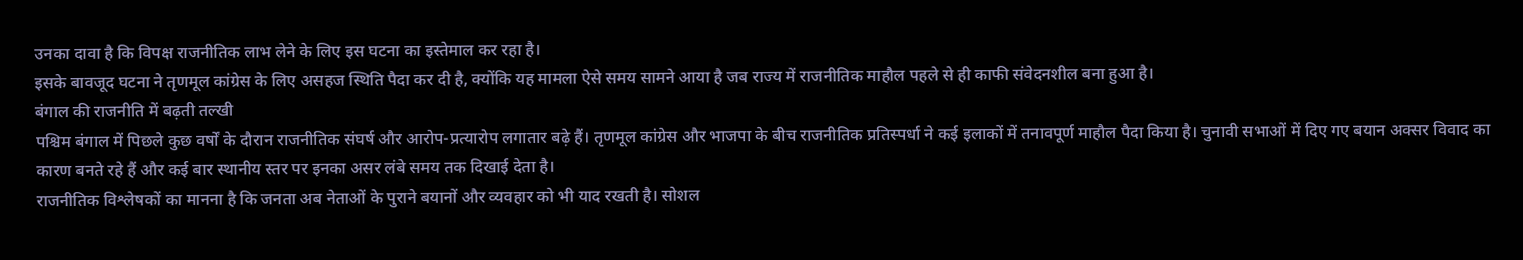उनका दावा है कि विपक्ष राजनीतिक लाभ लेने के लिए इस घटना का इस्तेमाल कर रहा है।
इसके बावजूद घटना ने तृणमूल कांग्रेस के लिए असहज स्थिति पैदा कर दी है, क्योंकि यह मामला ऐसे समय सामने आया है जब राज्य में राजनीतिक माहौल पहले से ही काफी संवेदनशील बना हुआ है।
बंगाल की राजनीति में बढ़ती तल्खी
पश्चिम बंगाल में पिछले कुछ वर्षों के दौरान राजनीतिक संघर्ष और आरोप-प्रत्यारोप लगातार बढ़े हैं। तृणमूल कांग्रेस और भाजपा के बीच राजनीतिक प्रतिस्पर्धा ने कई इलाकों में तनावपूर्ण माहौल पैदा किया है। चुनावी सभाओं में दिए गए बयान अक्सर विवाद का कारण बनते रहे हैं और कई बार स्थानीय स्तर पर इनका असर लंबे समय तक दिखाई देता है।
राजनीतिक विश्लेषकों का मानना है कि जनता अब नेताओं के पुराने बयानों और व्यवहार को भी याद रखती है। सोशल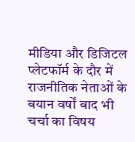मीडिया और डिजिटल प्लेटफॉर्म के दौर में राजनीतिक नेताओं के बयान वर्षों बाद भी चर्चा का विषय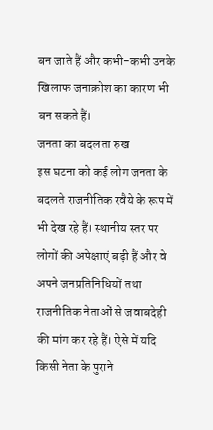बन जाते हैं और कभी-कभी उनके खिलाफ जनाक्रोश का कारण भी बन सकते हैं।
जनता का बदलता रुख
इस घटना को कई लोग जनता के बदलते राजनीतिक रवैये के रूप में भी देख रहे हैं। स्थानीय स्तर पर लोगों की अपेक्षाएं बढ़ी हैं और वे अपने जनप्रतिनिधियों तथा राजनीतिक नेताओं से जवाबदेही की मांग कर रहे हैं। ऐसे में यदि किसी नेता के पुराने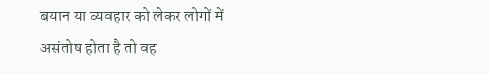बयान या व्यवहार को लेकर लोगों में असंतोष होता है तो वह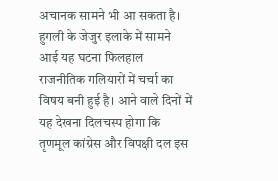अचानक सामने भी आ सकता है।
हुगली के जेजुर इलाके में सामने आई यह घटना फिलहाल राजनीतिक गलियारों में चर्चा का विषय बनी हुई है। आने वाले दिनों में यह देखना दिलचस्प होगा कि तृणमूल कांग्रेस और विपक्षी दल इस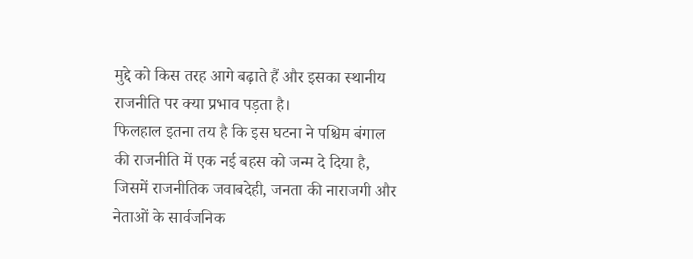मुद्दे को किस तरह आगे बढ़ाते हैं और इसका स्थानीय राजनीति पर क्या प्रभाव पड़ता है।
फिलहाल इतना तय है कि इस घटना ने पश्चिम बंगाल की राजनीति में एक नई बहस को जन्म दे दिया है, जिसमें राजनीतिक जवाबदेही, जनता की नाराजगी और नेताओं के सार्वजनिक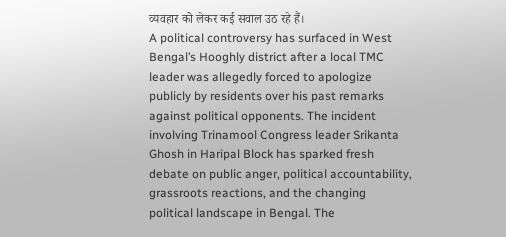व्यवहार को लेकर कई सवाल उठ रहे हैं।
A political controversy has surfaced in West Bengal’s Hooghly district after a local TMC leader was allegedly forced to apologize publicly by residents over his past remarks against political opponents. The incident involving Trinamool Congress leader Srikanta Ghosh in Haripal Block has sparked fresh debate on public anger, political accountability, grassroots reactions, and the changing political landscape in Bengal. The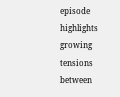episode highlights growing tensions between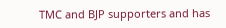TMC and BJP supporters and has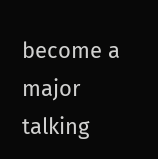become a major talking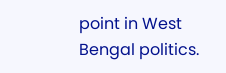point in West Bengal politics.